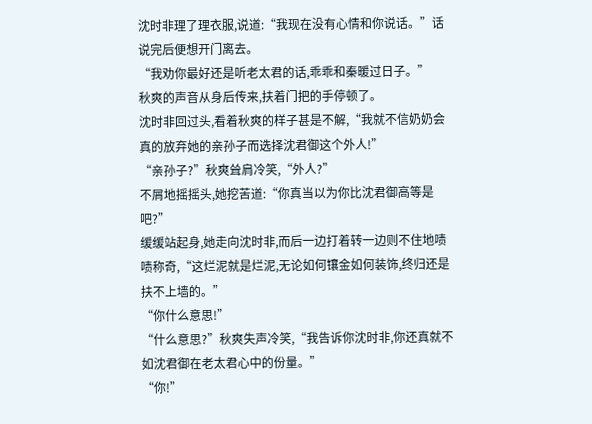沈时非理了理衣服,说道:“我现在没有心情和你说话。”话说完后便想开门离去。
“我劝你最好还是听老太君的话,乖乖和秦暖过日子。”
秋爽的声音从身后传来,扶着门把的手停顿了。
沈时非回过头,看着秋爽的样子甚是不解,“我就不信奶奶会真的放弃她的亲孙子而选择沈君御这个外人!”
“亲孙子?”秋爽耸肩冷笑,“外人?”
不屑地摇摇头,她挖苦道:“你真当以为你比沈君御高等是吧?”
缓缓站起身,她走向沈时非,而后一边打着转一边则不住地啧啧称奇,“这烂泥就是烂泥,无论如何镶金如何装饰,终归还是扶不上墙的。”
“你什么意思!”
“什么意思?”秋爽失声冷笑,“我告诉你沈时非,你还真就不如沈君御在老太君心中的份量。”
“你!”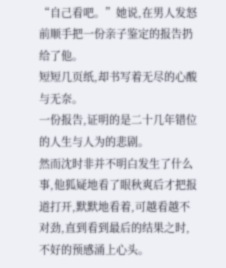“自己看吧。”她说,在男人发怒前顺手把一份亲子鉴定的报告扔给了他。
短短几页纸,却书写着无尽的心酸与无奈。
一份报告,证明的是二十几年错位的人生与人为的悲剧。
然而沈时非并不明白发生了什么事,他狐疑地看了眼秋爽后才把报道打开,默默地看着,可越看越不对劲,直到看到最后的结果之时,不好的预感涌上心头。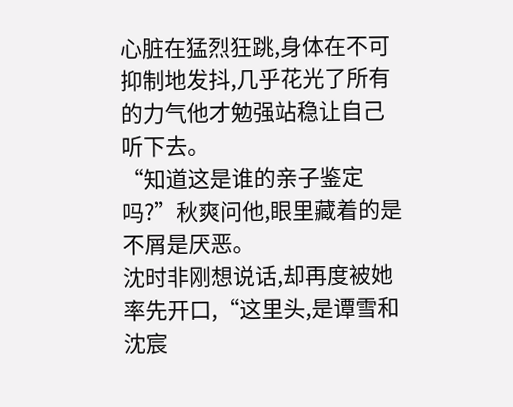心脏在猛烈狂跳,身体在不可抑制地发抖,几乎花光了所有的力气他才勉强站稳让自己听下去。
“知道这是谁的亲子鉴定吗?”秋爽问他,眼里藏着的是不屑是厌恶。
沈时非刚想说话,却再度被她率先开口,“这里头,是谭雪和沈宸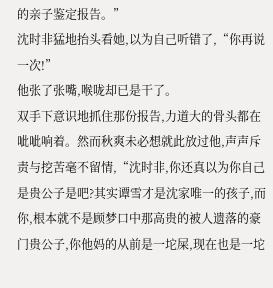的亲子鉴定报告。”
沈时非猛地抬头看她,以为自己听错了,“你再说一次!”
他张了张嘴,喉咙却已是干了。
双手下意识地抓住那份报告,力道大的骨头都在呲呲响着。然而秋爽未必想就此放过他,声声斥责与挖苦毫不留情,“沈时非,你还真以为你自己是贵公子是吧?其实谭雪才是沈家唯一的孩子,而你,根本就不是顾梦口中那高贵的被人遗落的豪门贵公子,你他妈的从前是一坨屎,现在也是一坨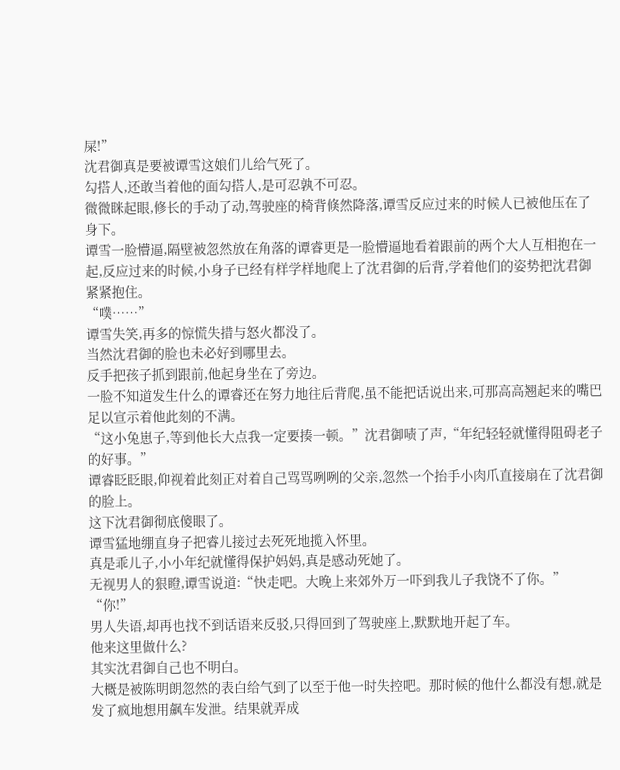屎!”
沈君御真是要被谭雪这娘们儿给气死了。
勾搭人,还敢当着他的面勾搭人,是可忍孰不可忍。
微微眯起眼,修长的手动了动,驾驶座的椅背倏然降落,谭雪反应过来的时候人已被他压在了身下。
谭雪一脸懵逼,隔壁被忽然放在角落的谭睿更是一脸懵逼地看着跟前的两个大人互相抱在一起,反应过来的时候,小身子已经有样学样地爬上了沈君御的后背,学着他们的姿势把沈君御紧紧抱住。
“噗……”
谭雪失笑,再多的惊慌失措与怒火都没了。
当然沈君御的脸也未必好到哪里去。
反手把孩子抓到跟前,他起身坐在了旁边。
一脸不知道发生什么的谭睿还在努力地往后背爬,虽不能把话说出来,可那高高翘起来的嘴巴足以宣示着他此刻的不满。
“这小兔崽子,等到他长大点我一定要揍一顿。”沈君御啧了声,“年纪轻轻就懂得阻碍老子的好事。”
谭睿眨眨眼,仰视着此刻正对着自己骂骂咧咧的父亲,忽然一个抬手小肉爪直接扇在了沈君御的脸上。
这下沈君御彻底傻眼了。
谭雪猛地绷直身子把睿儿接过去死死地揽入怀里。
真是乖儿子,小小年纪就懂得保护妈妈,真是感动死她了。
无视男人的狠瞪,谭雪说道:“快走吧。大晚上来郊外万一吓到我儿子我饶不了你。”
“你!”
男人失语,却再也找不到话语来反驳,只得回到了驾驶座上,默默地开起了车。
他来这里做什么?
其实沈君御自己也不明白。
大概是被陈明朗忽然的表白给气到了以至于他一时失控吧。那时候的他什么都没有想,就是发了疯地想用飙车发泄。结果就弄成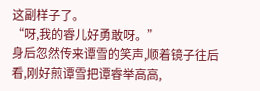这副样子了。
“呀,我的睿儿好勇敢呀。”
身后忽然传来谭雪的笑声,顺着镜子往后看,刚好煎谭雪把谭睿举高高,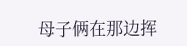母子俩在那边挥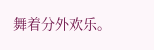舞着分外欢乐。